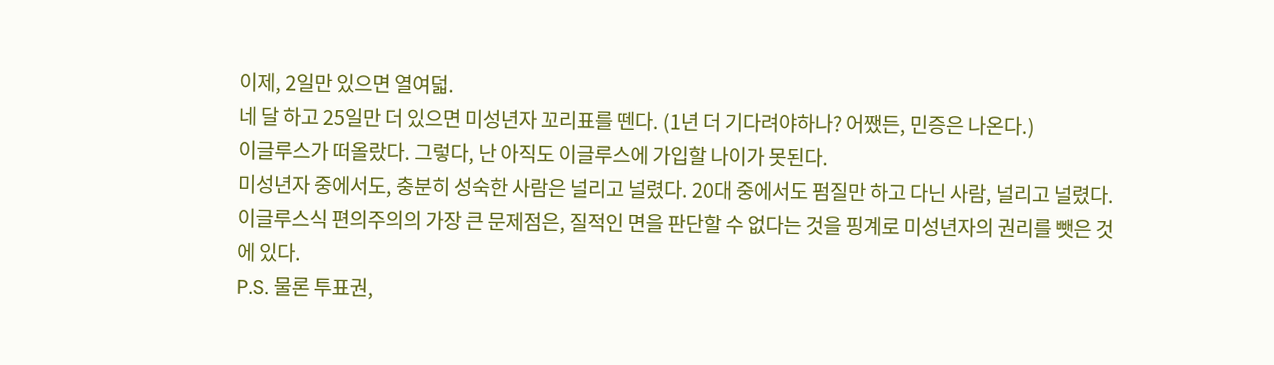이제, 2일만 있으면 열여덟.
네 달 하고 25일만 더 있으면 미성년자 꼬리표를 뗀다. (1년 더 기다려야하나? 어쨌든, 민증은 나온다.)
이글루스가 떠올랐다. 그렇다, 난 아직도 이글루스에 가입할 나이가 못된다.
미성년자 중에서도, 충분히 성숙한 사람은 널리고 널렸다. 20대 중에서도 펌질만 하고 다닌 사람, 널리고 널렸다. 이글루스식 편의주의의 가장 큰 문제점은, 질적인 면을 판단할 수 없다는 것을 핑계로 미성년자의 권리를 뺏은 것에 있다.
P.S. 물론 투표권,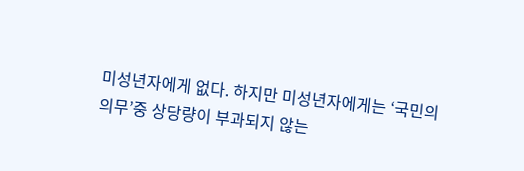미성년자에게 없다. 하지만 미성년자에게는 ‘국민의 의무’중 상당량이 부과되지 않는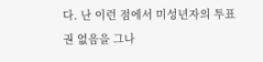다. 난 이런 점에서 미성년자의 투표권 없음을 그나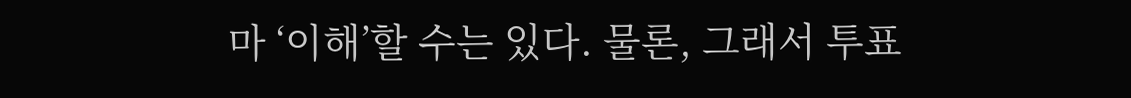마 ‘이해’할 수는 있다. 물론, 그래서 투표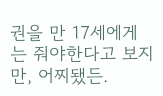권을 만 17세에게는 줘야한다고 보지만, 어찌됐든.